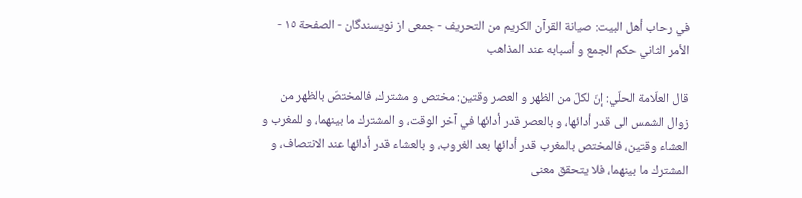في رحاب أهل البيت: صيانة القرآن الكريم من التحريف - جمعى از نويسندگان - الصفحة ١٥ - الأمر الثاني حكم الجمع و أسبابه عند المذاهب

قال العلّامة الحلّي: إنّ لكلّ من الظهر و العصر وقتين: مختص و مشترك، فالمختصّ بالظهر من زوال الشمس الى قدر أدائها، و بالعصر قدر أدائها في آخر الوقت، و المشترك ما بينهما، و للمغرب و العشاء وقتين، فالمختص بالمغرب قدر أدائها بعد الغروب، و بالعشاء قدر أدائها عند الانتصاف، و المشترك ما بينهما، فلا يتحقق معنى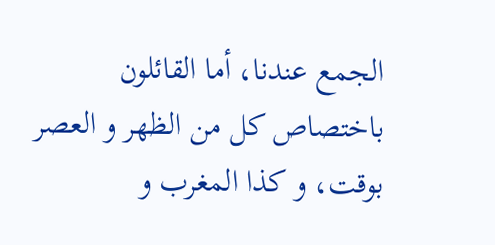الجمع عندنا، أما القائلون باختصاص كل من الظهر و العصر بوقت، و كذا المغرب و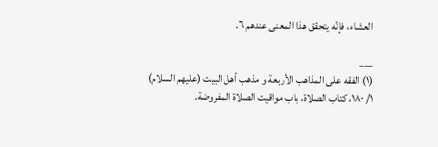العشاء، فإنّه يتحقق هذا المعنى عندهم‌ ٦.

___
(١) الفقه على المذاهب الأربعة و مذهب أهل البيت (عليهم السلام) ١/ ١٨٠، كتاب الصلاة، باب مواقيت الصلاة المفروضة.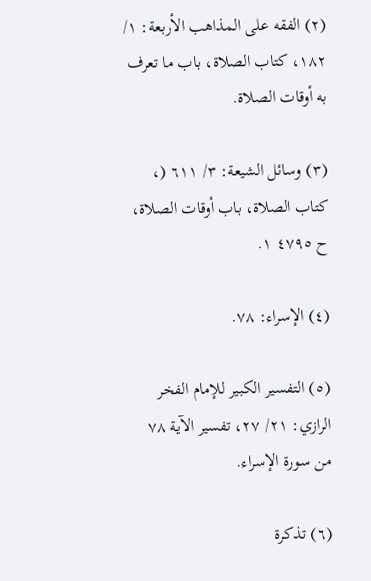(٢) الفقه على المذاهب الأربعة: ١/ ١٨٢، كتاب الصلاة، باب ما تعرف به أوقات الصلاة.

(٣) وسائل الشيعة: ٣/ ٦١١ (، كتاب الصلاة، باب أوقات الصلاة، ح ٤٧٩٥ ١.

(٤) الإسراء: ٧٨.

(٥) التفسير الكبير للإمام الفخر الرازي: ٢١/ ٢٧، تفسير الآية ٧٨ من سورة الإسراء.

(٦) تذكرة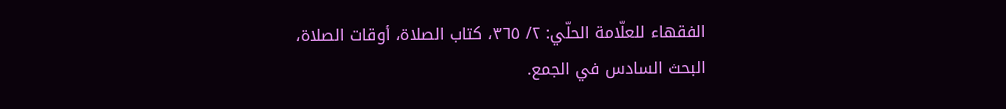الفقهاء للعلّامة الحلّي: ٢/ ٣٦٥، كتاب الصلاة، أوقات الصلاة، البحث السادس في الجمع.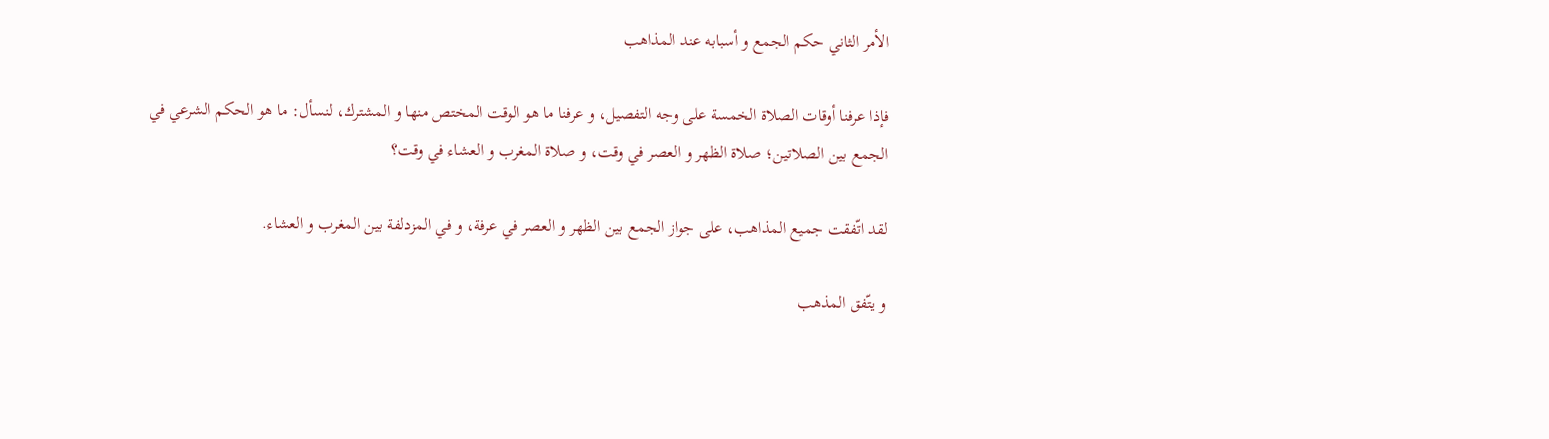الأمر الثاني حكم الجمع و أسبابه عند المذاهب‌

فإذا عرفنا أوقات الصلاة الخمسة على وجه التفصيل، و عرفنا ما هو الوقت المختص منها و المشترك، لنسأل: ما هو الحكم الشرعي في الجمع بين الصلاتين؛ صلاة الظهر و العصر في وقت، و صلاة المغرب و العشاء في وقت؟

لقد اتّفقت جميع المذاهب، على جواز الجمع بين الظهر و العصر في عرفة، و في المزدلفة بين المغرب و العشاء.

و يتّفق المذهب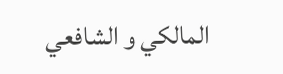المالكي و الشافعي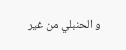و الحنبلي من غير